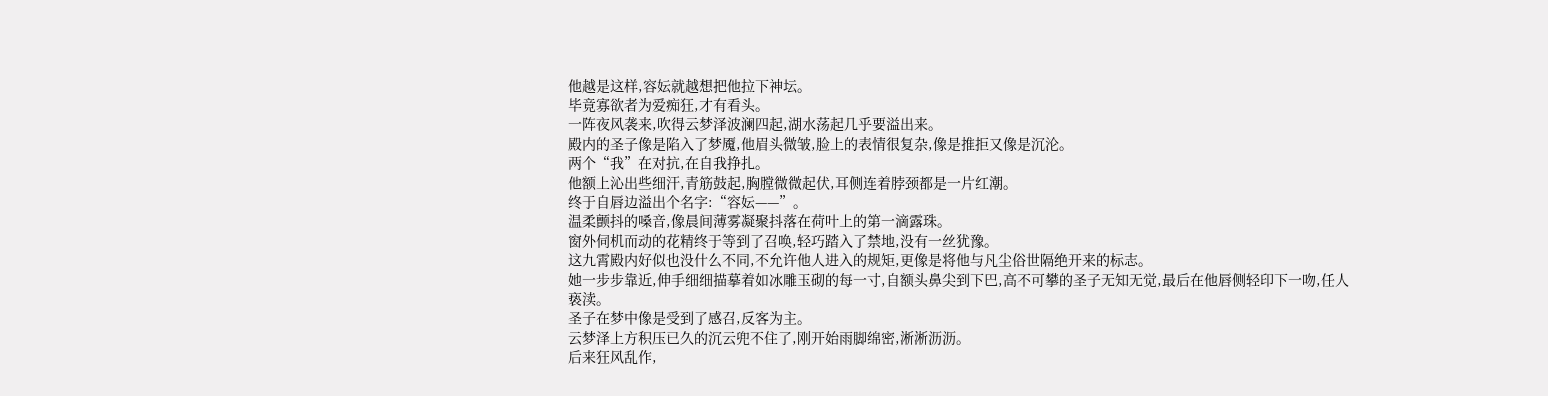他越是这样,容妘就越想把他拉下神坛。
毕竟寡欲者为爱痴狂,才有看头。
一阵夜风袭来,吹得云梦泽波澜四起,湖水荡起几乎要溢出来。
殿内的圣子像是陷入了梦魇,他眉头微皱,脸上的表情很复杂,像是推拒又像是沉沦。
两个“我”在对抗,在自我挣扎。
他额上沁出些细汗,青筋鼓起,胸膛微微起伏,耳侧连着脖颈都是一片红潮。
终于自唇边溢出个名字:“容妘——”。
温柔颤抖的嗓音,像晨间薄雾凝聚抖落在荷叶上的第一滴露珠。
窗外伺机而动的花精终于等到了召唤,轻巧踏入了禁地,没有一丝犹豫。
这九霄殿内好似也没什么不同,不允许他人进入的规矩,更像是将他与凡尘俗世隔绝开来的标志。
她一步步靠近,伸手细细描摹着如冰雕玉砌的每一寸,自额头鼻尖到下巴,高不可攀的圣子无知无觉,最后在他唇侧轻印下一吻,任人亵渎。
圣子在梦中像是受到了感召,反客为主。
云梦泽上方积压已久的沉云兜不住了,刚开始雨脚绵密,淅淅沥沥。
后来狂风乱作,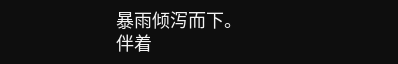暴雨倾泻而下。
伴着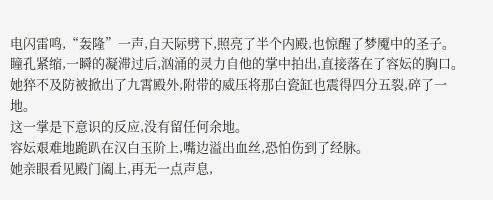电闪雷鸣,“轰隆”一声,自天际劈下,照亮了半个内殿,也惊醒了梦魇中的圣子。
瞳孔紧缩,一瞬的凝滞过后,汹涌的灵力自他的掌中拍出,直接落在了容妘的胸口。
她猝不及防被掀出了九霄殿外,附带的威压将那白瓷缸也震得四分五裂,碎了一地。
这一掌是下意识的反应,没有留任何余地。
容妘艰难地跪趴在汉白玉阶上,嘴边溢出血丝,恐怕伤到了经脉。
她亲眼看见殿门阖上,再无一点声息,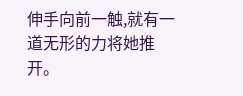伸手向前一触,就有一道无形的力将她推开。